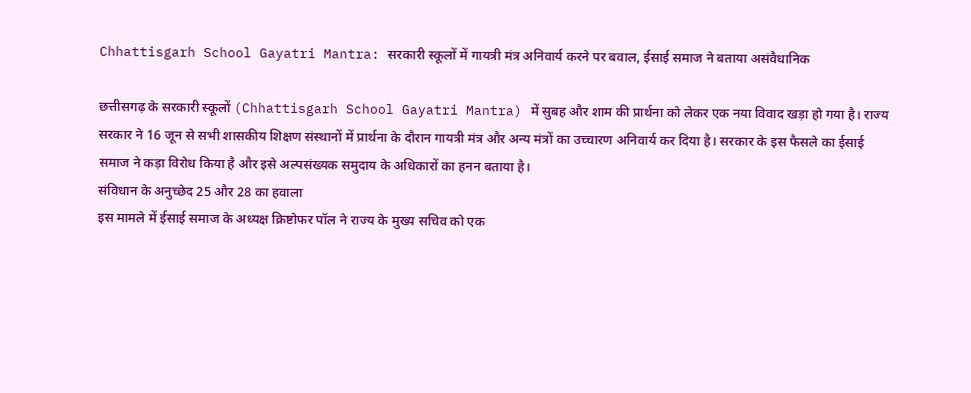Chhattisgarh School Gayatri Mantra: सरकारी स्कूलों में गायत्री मंत्र अनिवार्य करने पर बवाल, ईसाई समाज ने बताया असंवैधानिक

छत्तीसगढ़ के सरकारी स्कूलों (Chhattisgarh School Gayatri Mantra) में सुबह और शाम की प्रार्थना को लेकर एक नया विवाद खड़ा हो गया है। राज्य सरकार ने 16 जून से सभी शासकीय शिक्षण संस्थानों में प्रार्थना के दौरान गायत्री मंत्र और अन्य मंत्रों का उच्चारण अनिवार्य कर दिया है। सरकार के इस फैसले का ईसाई समाज ने कड़ा विरोध किया है और इसे अल्पसंख्यक समुदाय के अधिकारों का हनन बताया है।
संविधान के अनुच्छेद 25 और 28 का हवाला
इस मामले में ईसाई समाज के अध्यक्ष क्रिष्टोफर पॉल ने राज्य के मुख्य सचिव को एक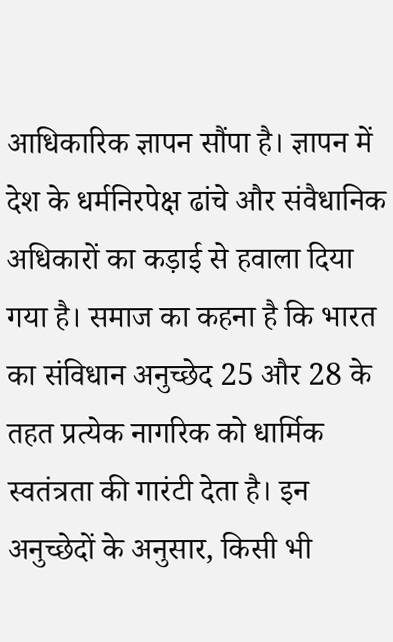आधिकारिक ज्ञापन सौंपा है। ज्ञापन में देश के धर्मनिरपेक्ष ढांचे और संवैधानिक अधिकारों का कड़ाई से हवाला दिया गया है। समाज का कहना है कि भारत का संविधान अनुच्छेद 25 और 28 के तहत प्रत्येक नागरिक को धार्मिक स्वतंत्रता की गारंटी देता है। इन अनुच्छेदों के अनुसार, किसी भी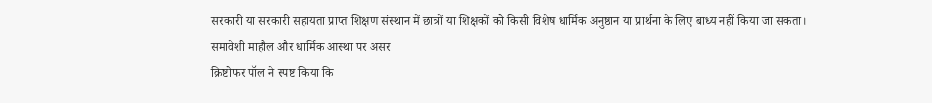सरकारी या सरकारी सहायता प्राप्त शिक्षण संस्थान में छात्रों या शिक्षकों को किसी विशेष धार्मिक अनुष्ठान या प्रार्थना के लिए बाध्य नहीं किया जा सकता।
समावेशी माहौल और धार्मिक आस्था पर असर
क्रिष्टोफर पॉल ने स्पष्ट किया कि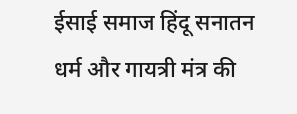ईसाई समाज हिंदू सनातन धर्म और गायत्री मंत्र की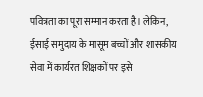पवित्रता का पूरा सम्मान करता है। लेकिन, ईसाई समुदाय के मासूम बच्चों और शासकीय सेवा में कार्यरत शिक्षकों पर इसे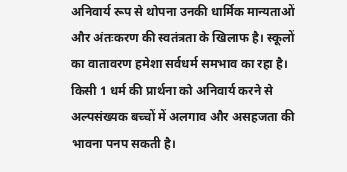अनिवार्य रूप से थोपना उनकी धार्मिक मान्यताओं और अंतःकरण की स्वतंत्रता के खिलाफ है। स्कूलों का वातावरण हमेशा सर्वधर्म समभाव का रहा है। किसी 1 धर्म की प्रार्थना को अनिवार्य करने से अल्पसंख्यक बच्चों में अलगाव और असहजता की भावना पनप सकती है।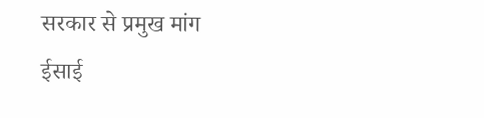सरकार से प्रमुख मांग
ईसाई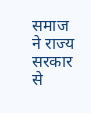समाज ने राज्य सरकार से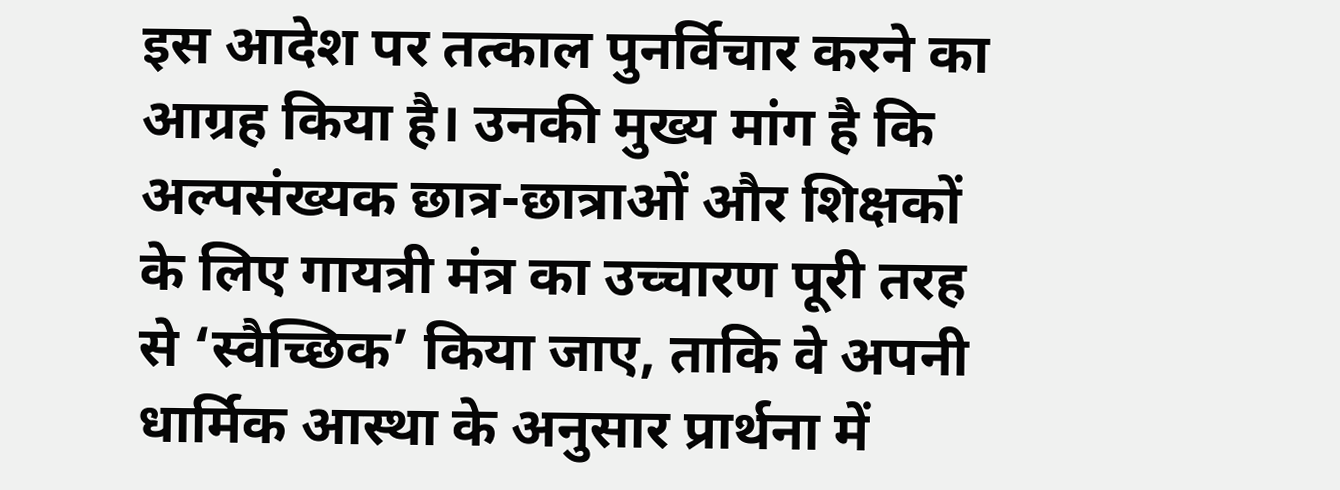इस आदेश पर तत्काल पुनर्विचार करने का आग्रह किया है। उनकी मुख्य मांग है कि अल्पसंख्यक छात्र-छात्राओं और शिक्षकों के लिए गायत्री मंत्र का उच्चारण पूरी तरह से ‘स्वैच्छिक’ किया जाए, ताकि वे अपनी धार्मिक आस्था के अनुसार प्रार्थना में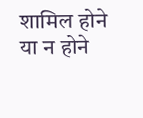शामिल होने या न होने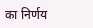का निर्णय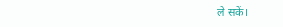ले सकें।